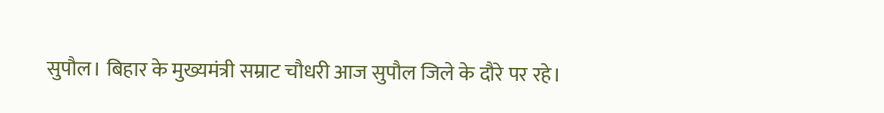सुपौल। बिहार के मुख्यमंत्री सम्राट चौधरी आज सुपौल जिले के दौरे पर रहे।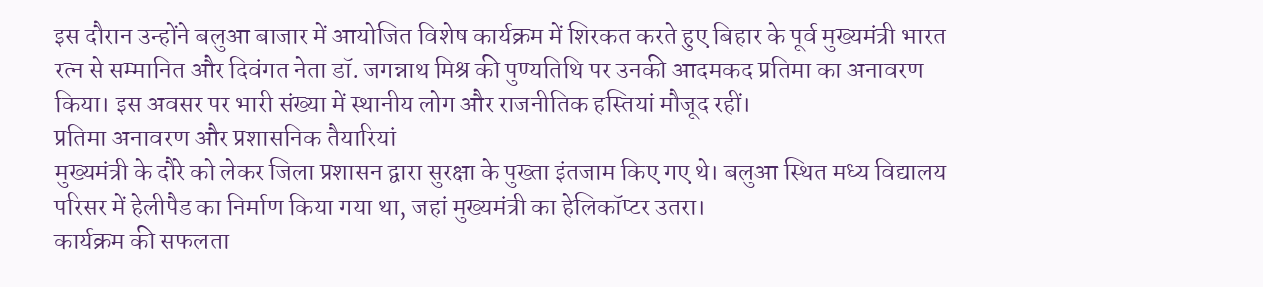इस दौरान उन्होंने बलुआ बाजार में आयोजित विशेष कार्यक्रम में शिरकत करते हुए बिहार के पूर्व मुख्यमंत्री भारत रत्न से सम्मानित और दिवंगत नेता डॉ. जगन्नाथ मिश्र की पुण्यतिथि पर उनकी आदमकद प्रतिमा का अनावरण किया। इस अवसर पर भारी संख्या में स्थानीय लोग और राजनीतिक हस्तियां मौजूद रहीं।
प्रतिमा अनावरण और प्रशासनिक तैयारियां
मुख्यमंत्री के दौरे को लेकर जिला प्रशासन द्वारा सुरक्षा के पुख्ता इंतजाम किए गए थे। बलुआ स्थित मध्य विद्यालय परिसर में हेलीपैड का निर्माण किया गया था, जहां मुख्यमंत्री का हेलिकॉप्टर उतरा।
कार्यक्रम की सफलता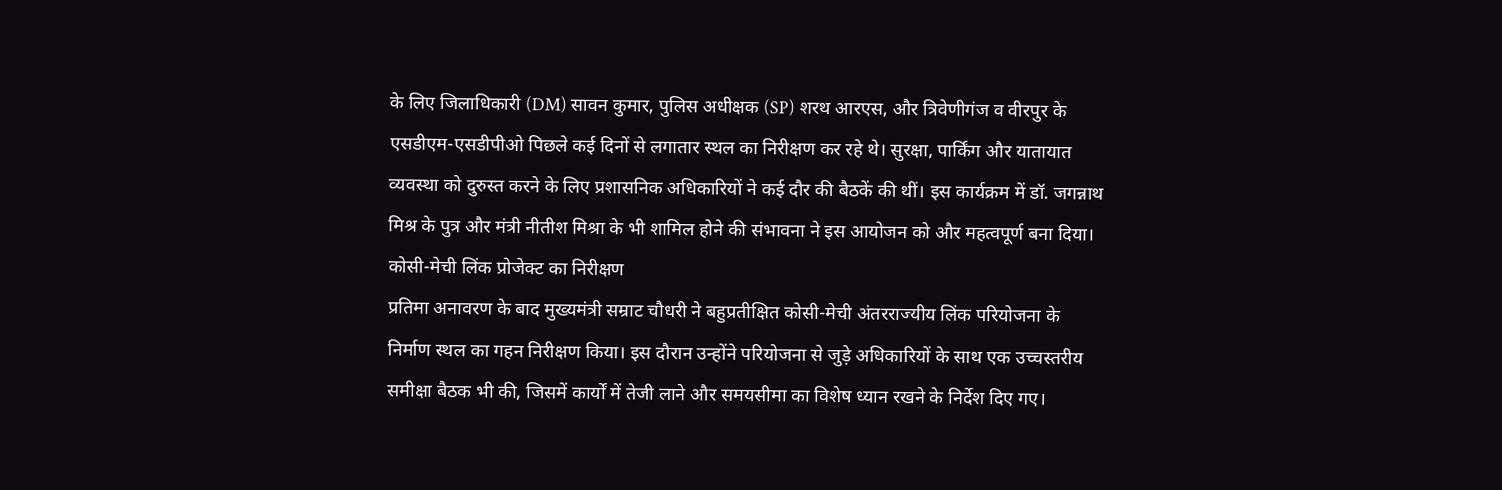के लिए जिलाधिकारी (DM) सावन कुमार, पुलिस अधीक्षक (SP) शरथ आरएस, और त्रिवेणीगंज व वीरपुर के एसडीएम-एसडीपीओ पिछले कई दिनों से लगातार स्थल का निरीक्षण कर रहे थे। सुरक्षा, पार्किंग और यातायात व्यवस्था को दुरुस्त करने के लिए प्रशासनिक अधिकारियों ने कई दौर की बैठकें की थीं। इस कार्यक्रम में डॉ. जगन्नाथ मिश्र के पुत्र और मंत्री नीतीश मिश्रा के भी शामिल होने की संभावना ने इस आयोजन को और महत्वपूर्ण बना दिया।
कोसी-मेची लिंक प्रोजेक्ट का निरीक्षण
प्रतिमा अनावरण के बाद मुख्यमंत्री सम्राट चौधरी ने बहुप्रतीक्षित कोसी-मेची अंतरराज्यीय लिंक परियोजना के निर्माण स्थल का गहन निरीक्षण किया। इस दौरान उन्होंने परियोजना से जुड़े अधिकारियों के साथ एक उच्चस्तरीय समीक्षा बैठक भी की, जिसमें कार्यों में तेजी लाने और समयसीमा का विशेष ध्यान रखने के निर्देश दिए गए।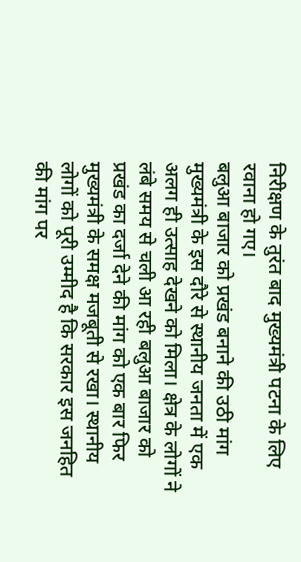निरीक्षण के तुरंत बाद मुख्यमंत्री पटना के लिए रवाना हो गए।
बलुआ बाजार को प्रखंड बनाने की उठी मांग
मुख्यमंत्री के इस दौरे से स्थानीय जनता में एक अलग ही उत्साह देखने को मिला। क्षेत्र के लोगों ने लंबे समय से चली आ रही बलुआ बाजार को प्रखंड का दर्जा देने की मांग को एक बार फिर मुख्यमंत्री के समक्ष मजबूती से रखा। स्थानीय लोगों को पूरी उम्मीद है कि सरकार इस जनहित की मांग पर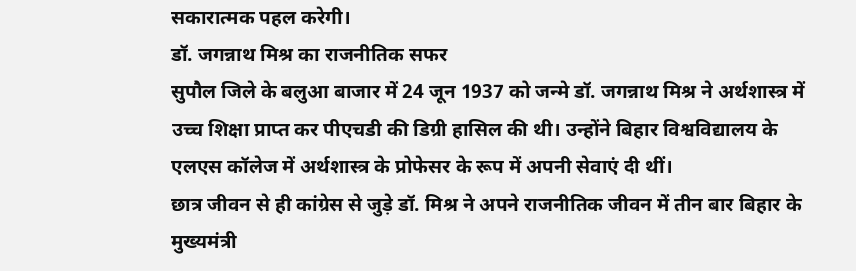सकारात्मक पहल करेगी।
डॉ. जगन्नाथ मिश्र का राजनीतिक सफर
सुपौल जिले के बलुआ बाजार में 24 जून 1937 को जन्मे डॉ. जगन्नाथ मिश्र ने अर्थशास्त्र में उच्च शिक्षा प्राप्त कर पीएचडी की डिग्री हासिल की थी। उन्होंने बिहार विश्वविद्यालय के एलएस कॉलेज में अर्थशास्त्र के प्रोफेसर के रूप में अपनी सेवाएं दी थीं।
छात्र जीवन से ही कांग्रेस से जुड़े डॉ. मिश्र ने अपने राजनीतिक जीवन में तीन बार बिहार के मुख्यमंत्री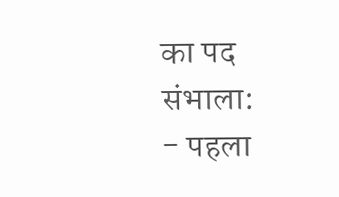का पद संभाला:
- पहला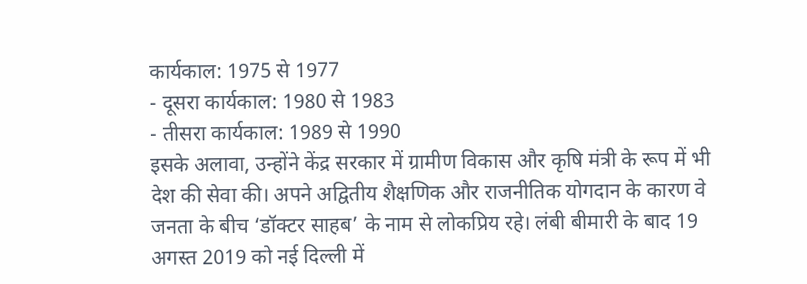कार्यकाल: 1975 से 1977
- दूसरा कार्यकाल: 1980 से 1983
- तीसरा कार्यकाल: 1989 से 1990
इसके अलावा, उन्होंने केंद्र सरकार में ग्रामीण विकास और कृषि मंत्री के रूप में भी देश की सेवा की। अपने अद्वितीय शैक्षणिक और राजनीतिक योगदान के कारण वे जनता के बीच ‘डॉक्टर साहब’ के नाम से लोकप्रिय रहे। लंबी बीमारी के बाद 19 अगस्त 2019 को नई दिल्ली में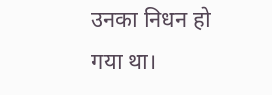उनका निधन हो गया था।